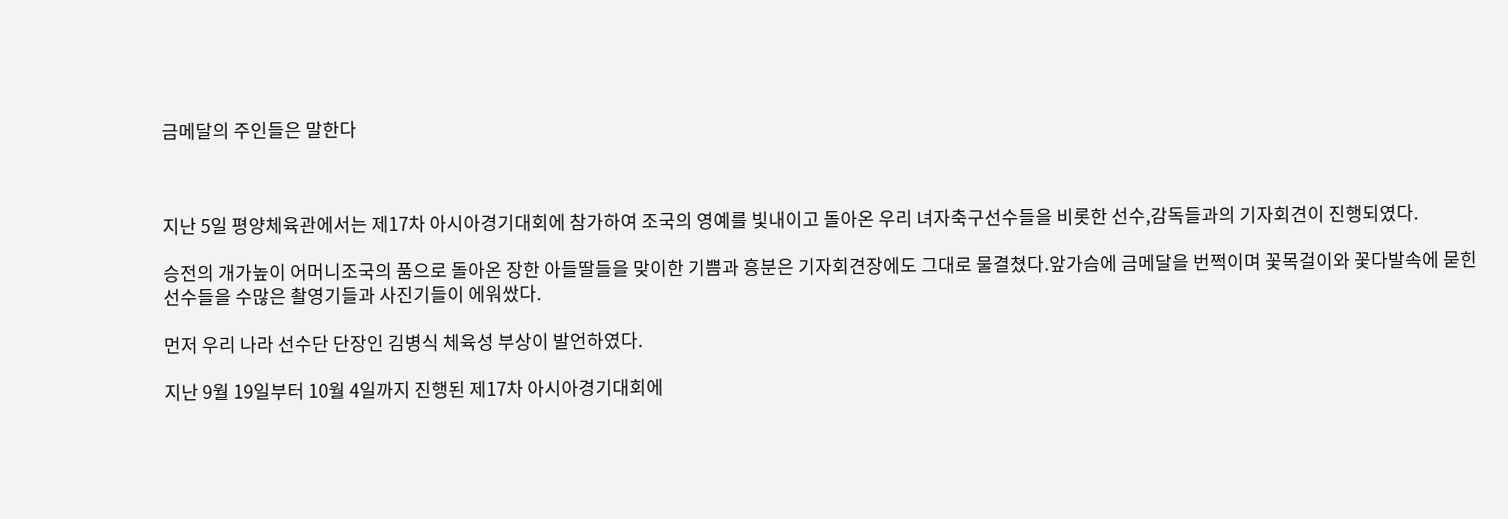금메달의 주인들은 말한다



지난 5일 평양체육관에서는 제17차 아시아경기대회에 참가하여 조국의 영예를 빛내이고 돌아온 우리 녀자축구선수들을 비롯한 선수,감독들과의 기자회견이 진행되였다.

승전의 개가높이 어머니조국의 품으로 돌아온 장한 아들딸들을 맞이한 기쁨과 흥분은 기자회견장에도 그대로 물결쳤다.앞가슴에 금메달을 번쩍이며 꽃목걸이와 꽃다발속에 묻힌 선수들을 수많은 촬영기들과 사진기들이 에워쌌다.

먼저 우리 나라 선수단 단장인 김병식 체육성 부상이 발언하였다.

지난 9월 19일부터 10월 4일까지 진행된 제17차 아시아경기대회에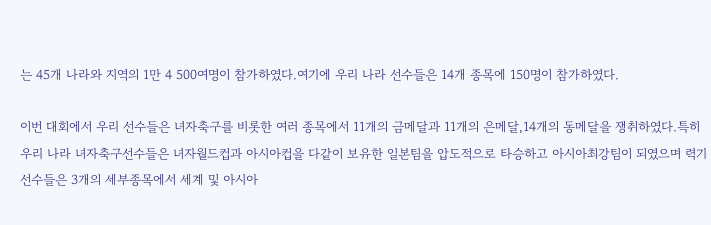는 45개 나라와 지역의 1만 4 500여명이 참가하였다.여기에 우리 나라 선수들은 14개 종목에 150명이 참가하였다.

이번 대회에서 우리 선수들은 녀자축구를 비롯한 여러 종목에서 11개의 금메달과 11개의 은메달,14개의 동메달을 쟁취하였다.특히 우리 나라 녀자축구선수들은 녀자월드컵과 아시아컵을 다같이 보유한 일본팀을 압도적으로 타승하고 아시아최강팀이 되였으며 력기선수들은 3개의 세부종목에서 세계 및 아시아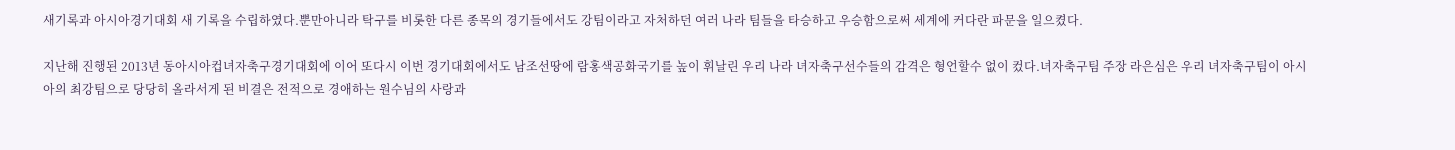새기록과 아시아경기대회 새 기록을 수립하였다.뿐만아니라 탁구를 비롯한 다른 종목의 경기들에서도 강팀이라고 자처하던 여러 나라 팀들을 타승하고 우승함으로써 세계에 커다란 파문을 일으켰다.

지난해 진행된 2013년 동아시아컵녀자축구경기대회에 이어 또다시 이번 경기대회에서도 남조선땅에 람홍색공화국기를 높이 휘날린 우리 나라 녀자축구선수들의 감격은 형언할수 없이 컸다.녀자축구팀 주장 라은심은 우리 녀자축구팀이 아시아의 최강팀으로 당당히 올라서게 된 비결은 전적으로 경애하는 원수님의 사랑과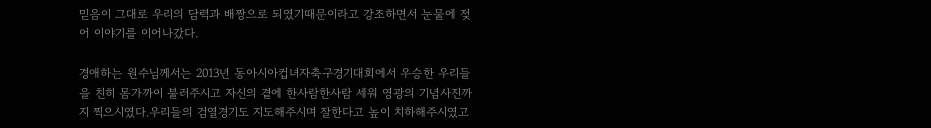믿음이 그대로 우리의 담력과 배짱으로 되였기때문이라고 강조하면서 눈물에 젖어 이야기를 이어나갔다.

경애하는 원수님께서는 2013년 동아시아컵녀자축구경기대회에서 우승한 우리들을 친히 몸가까이 불러주시고 자신의 곁에 한사람한사람 세워 영광의 기념사진까지 찍으시였다.우리들의 검열경기도 지도해주시며 잘한다고 높이 치하해주시였고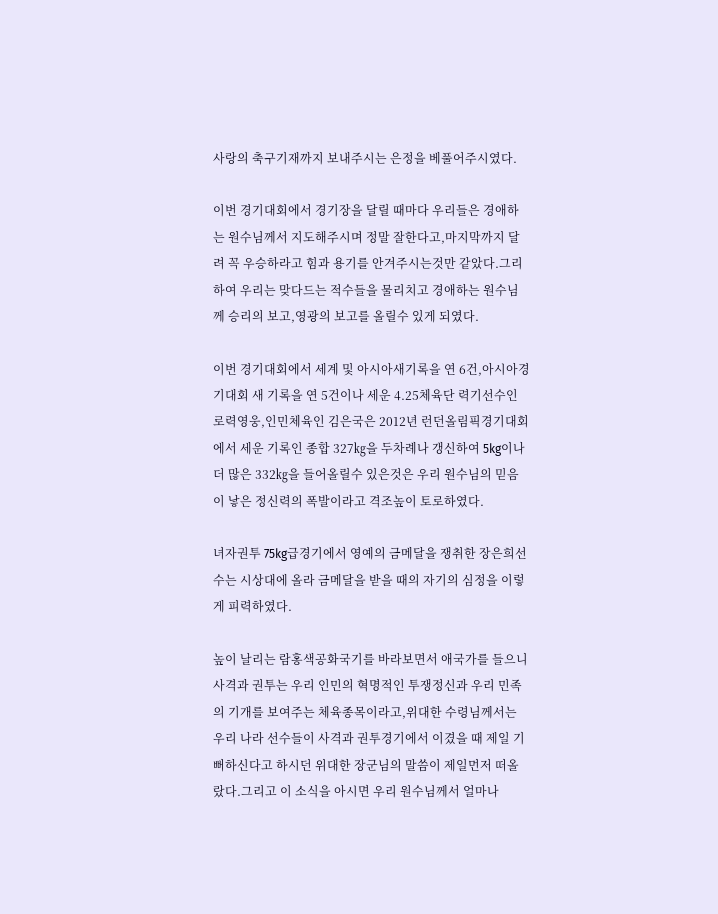사랑의 축구기재까지 보내주시는 은정을 베풀어주시였다.

이번 경기대회에서 경기장을 달릴 때마다 우리들은 경애하는 원수님께서 지도해주시며 정말 잘한다고,마지막까지 달려 꼭 우승하라고 힘과 용기를 안겨주시는것만 같았다.그리하여 우리는 맞다드는 적수들을 물리치고 경애하는 원수님께 승리의 보고,영광의 보고를 올릴수 있게 되였다.

이번 경기대회에서 세계 및 아시아새기록을 연 6건,아시아경기대회 새 기록을 연 5건이나 세운 4.25체육단 력기선수인 로력영웅,인민체육인 김은국은 2012년 런던올림픽경기대회에서 세운 기록인 종합 327㎏을 두차례나 갱신하여 5kg이나 더 많은 332㎏을 들어올릴수 있은것은 우리 원수님의 믿음이 낳은 정신력의 폭발이라고 격조높이 토로하였다.

녀자권투 75kg급경기에서 영예의 금메달을 쟁취한 장은희선수는 시상대에 올라 금메달을 받을 때의 자기의 심정을 이렇게 피력하였다.

높이 날리는 람홍색공화국기를 바라보면서 애국가를 들으니 사격과 권투는 우리 인민의 혁명적인 투쟁정신과 우리 민족의 기개를 보여주는 체육종목이라고,위대한 수령님께서는 우리 나라 선수들이 사격과 권투경기에서 이겼을 때 제일 기뻐하신다고 하시던 위대한 장군님의 말씀이 제일먼저 떠올랐다.그리고 이 소식을 아시면 우리 원수님께서 얼마나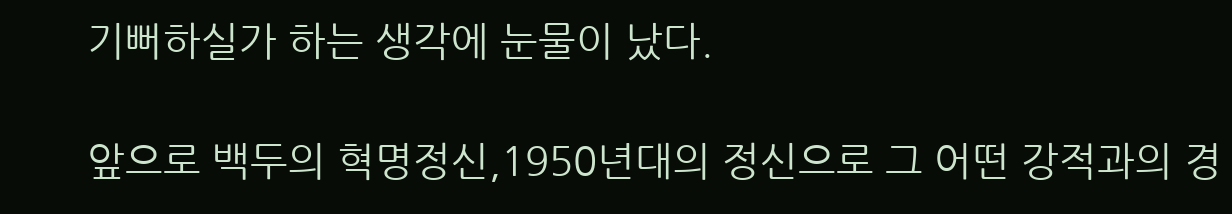기뻐하실가 하는 생각에 눈물이 났다.

앞으로 백두의 혁명정신,1950년대의 정신으로 그 어떤 강적과의 경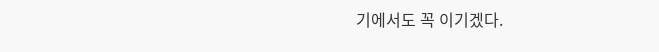기에서도 꼭 이기겠다.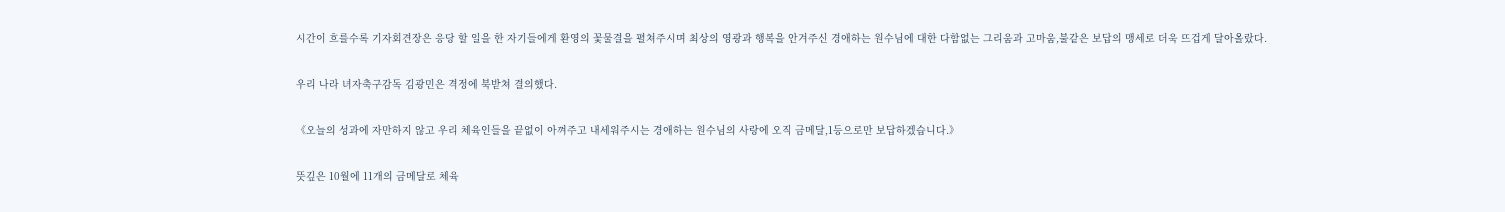시간이 흐를수록 기자회견장은 응당 할 일을 한 자기들에게 환영의 꽃물결을 펼쳐주시며 최상의 영광과 행복을 안겨주신 경애하는 원수님에 대한 다함없는 그리움과 고마움,불같은 보답의 맹세로 더욱 뜨겁게 달아올랐다.

우리 나라 녀자축구감독 김광민은 격정에 북받쳐 결의했다.

《오늘의 성과에 자만하지 않고 우리 체육인들을 끝없이 아껴주고 내세워주시는 경애하는 원수님의 사랑에 오직 금메달,1등으로만 보답하겠습니다.》

뜻깊은 10월에 11개의 금메달로 체육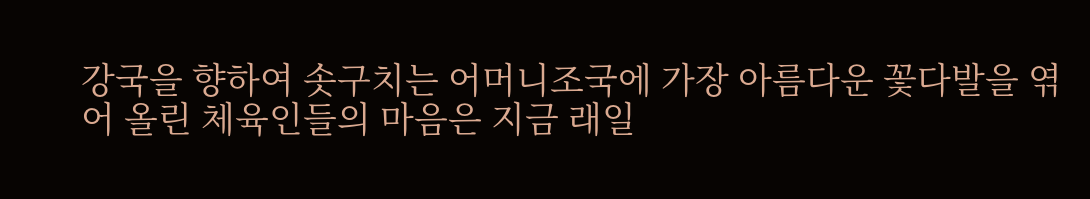강국을 향하여 솟구치는 어머니조국에 가장 아름다운 꽃다발을 엮어 올린 체육인들의 마음은 지금 래일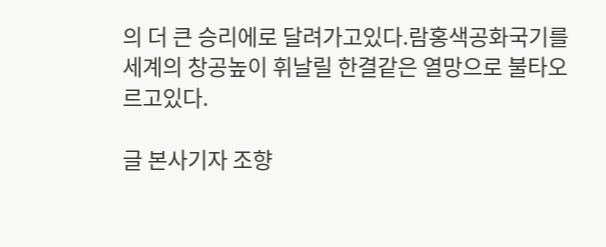의 더 큰 승리에로 달려가고있다.람홍색공화국기를 세계의 창공높이 휘날릴 한결같은 열망으로 불타오르고있다.

글 본사기자 조향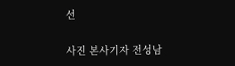선

사진 본사기자 전성남